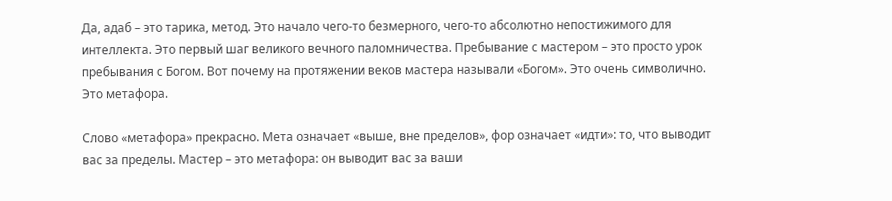Да, адаб – это тарика, метод. Это начало чего-то безмерного, чего-то абсолютно непостижимого для интеллекта. Это первый шаг великого вечного паломничества. Пребывание с мастером – это просто урок пребывания с Богом. Вот почему на протяжении веков мастера называли «Богом». Это очень символично. Это метафора.

Слово «метафора» прекрасно. Мета означает «выше, вне пределов», фор означает «идти»: то, что выводит вас за пределы. Мастер – это метафора: он выводит вас за ваши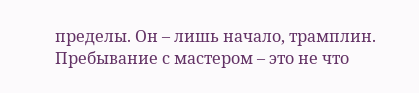пределы. Он – лишь начало, трамплин. Пребывание с мастером – это не что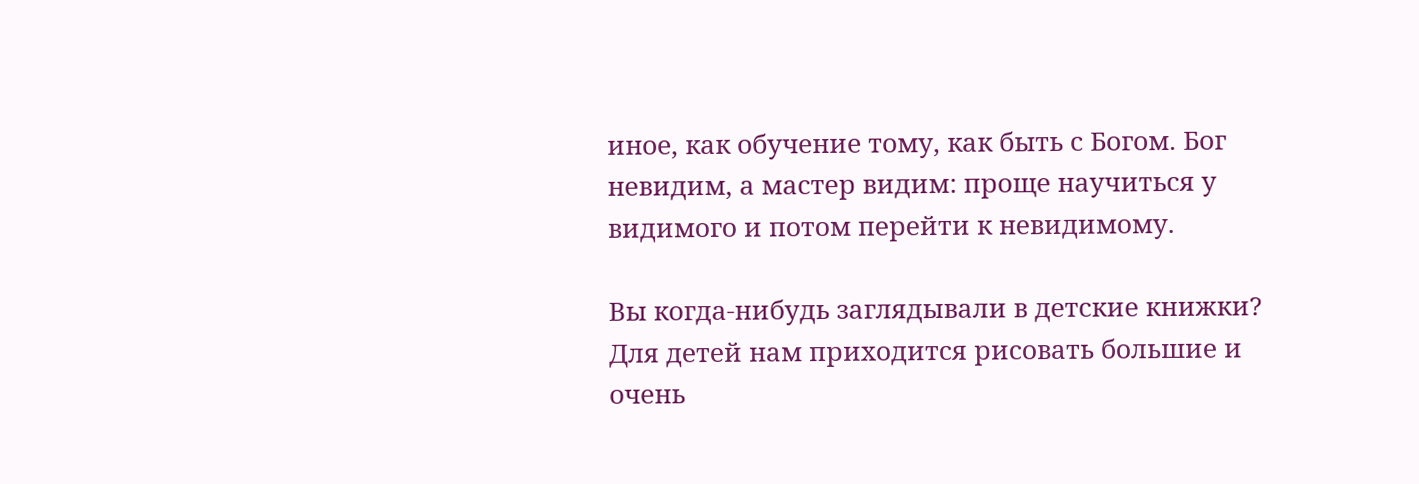иное, как обучение тому, как быть с Богом. Бог невидим, а мастер видим: проще научиться у видимого и потом перейти к невидимому.

Вы когда-нибудь заглядывали в детские книжки? Для детей нам приходится рисовать большие и очень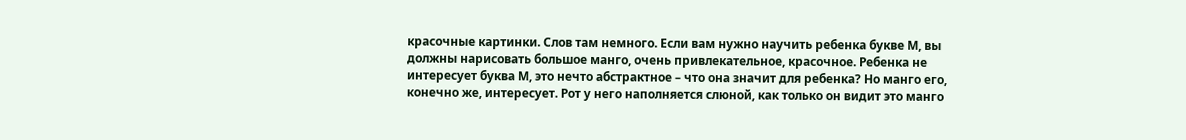красочные картинки. Слов там немного. Если вам нужно научить ребенка букве М, вы должны нарисовать большое манго, очень привлекательное, красочное. Ребенка не интересует буква М, это нечто абстрактное – что она значит для ребенка? Но манго его, конечно же, интересует. Рот у него наполняется слюной, как только он видит это манго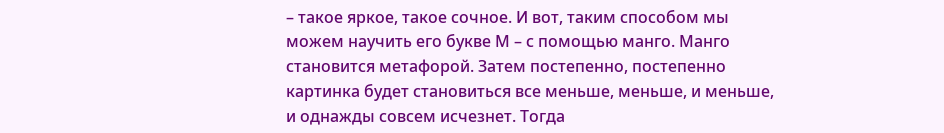– такое яркое, такое сочное. И вот, таким способом мы можем научить его букве М – с помощью манго. Манго становится метафорой. Затем постепенно, постепенно картинка будет становиться все меньше, меньше, и меньше, и однажды совсем исчезнет. Тогда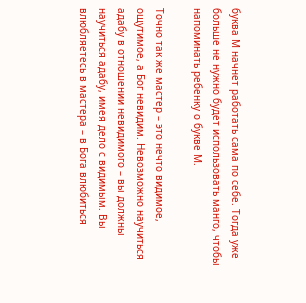буква М начнет работать сама по себе. Тогда уже больше не нужно будет использовать манго, чтобы напоминать ребенку о букве М.

Точно так же мастер – это нечто видимое, ощутимое, а Бог невидим. Невозможно научиться адабу в отношении невидимого – вы должны научиться адабу, имея дело с видимым. Вы влюбляетесь в мастера – в Бога влюбиться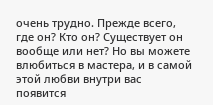очень трудно. Прежде всего, где он? Кто он? Существует он вообще или нет? Но вы можете влюбиться в мастера, и в самой этой любви внутри вас появится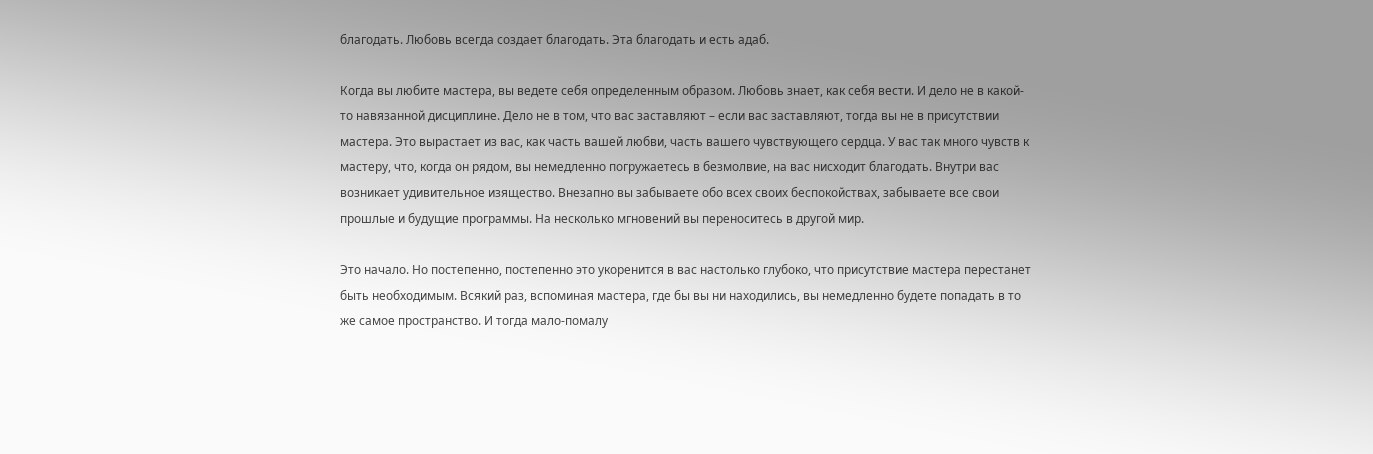благодать. Любовь всегда создает благодать. Эта благодать и есть адаб.

Когда вы любите мастера, вы ведете себя определенным образом. Любовь знает, как себя вести. И дело не в какой-то навязанной дисциплине. Дело не в том, что вас заставляют – если вас заставляют, тогда вы не в присутствии мастера. Это вырастает из вас, как часть вашей любви, часть вашего чувствующего сердца. У вас так много чувств к мастеру, что, когда он рядом, вы немедленно погружаетесь в безмолвие, на вас нисходит благодать. Внутри вас возникает удивительное изящество. Внезапно вы забываете обо всех своих беспокойствах, забываете все свои прошлые и будущие программы. На несколько мгновений вы переноситесь в другой мир.

Это начало. Но постепенно, постепенно это укоренится в вас настолько глубоко, что присутствие мастера перестанет быть необходимым. Всякий раз, вспоминая мастера, где бы вы ни находились, вы немедленно будете попадать в то же самое пространство. И тогда мало-помалу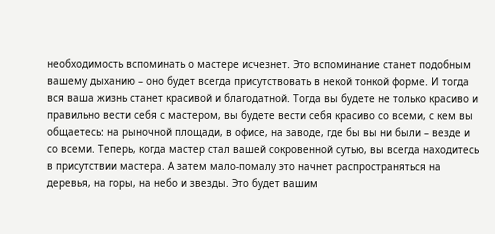необходимость вспоминать о мастере исчезнет. Это вспоминание станет подобным вашему дыханию – оно будет всегда присутствовать в некой тонкой форме. И тогда вся ваша жизнь станет красивой и благодатной. Тогда вы будете не только красиво и правильно вести себя с мастером, вы будете вести себя красиво со всеми, с кем вы общаетесь: на рыночной площади, в офисе, на заводе, где бы вы ни были – везде и со всеми. Теперь, когда мастер стал вашей сокровенной сутью, вы всегда находитесь в присутствии мастера. А затем мало-помалу это начнет распространяться на деревья, на горы, на небо и звезды. Это будет вашим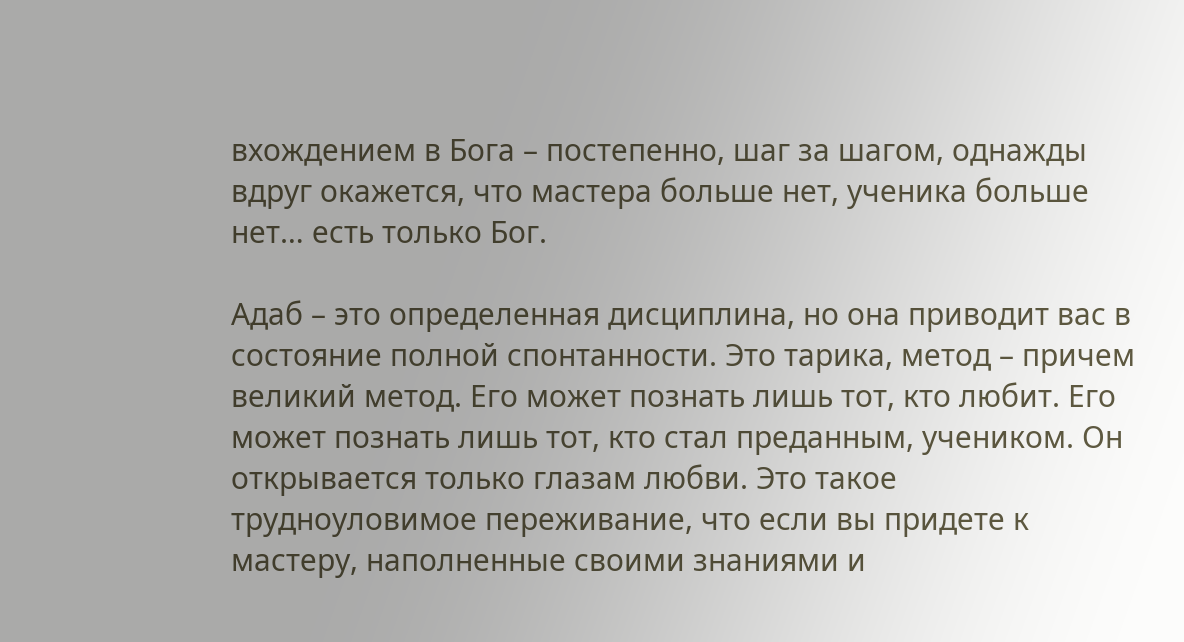вхождением в Бога – постепенно, шаг за шагом, однажды вдруг окажется, что мастера больше нет, ученика больше нет… есть только Бог.

Адаб – это определенная дисциплина, но она приводит вас в состояние полной спонтанности. Это тарика, метод – причем великий метод. Его может познать лишь тот, кто любит. Его может познать лишь тот, кто стал преданным, учеником. Он открывается только глазам любви. Это такое трудноуловимое переживание, что если вы придете к мастеру, наполненные своими знаниями и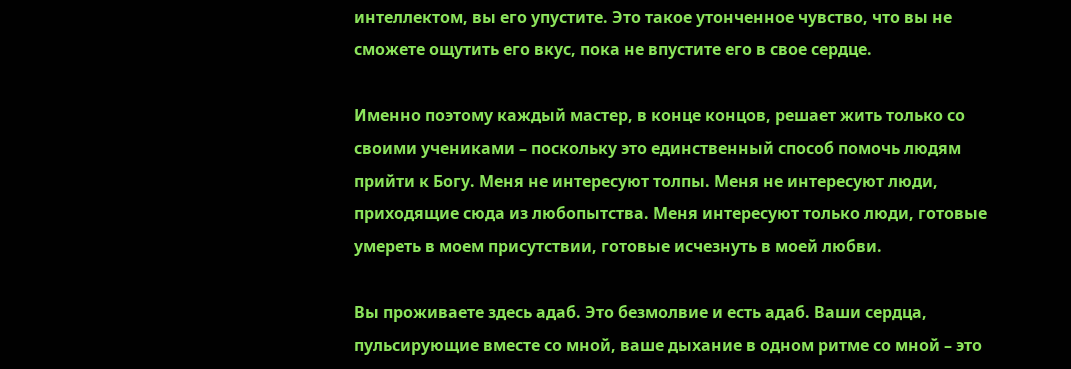интеллектом, вы его упустите. Это такое утонченное чувство, что вы не сможете ощутить его вкус, пока не впустите его в свое сердце.

Именно поэтому каждый мастер, в конце концов, решает жить только со своими учениками – поскольку это единственный способ помочь людям прийти к Богу. Меня не интересуют толпы. Меня не интересуют люди, приходящие сюда из любопытства. Меня интересуют только люди, готовые умереть в моем присутствии, готовые исчезнуть в моей любви.

Вы проживаете здесь адаб. Это безмолвие и есть адаб. Ваши сердца, пульсирующие вместе со мной, ваше дыхание в одном ритме со мной – это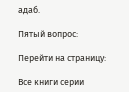адаб.

Пятый вопрос:

Перейти на страницу:

Все книги серии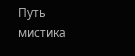Путь мистика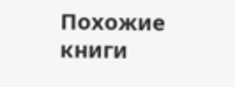Похожие книги